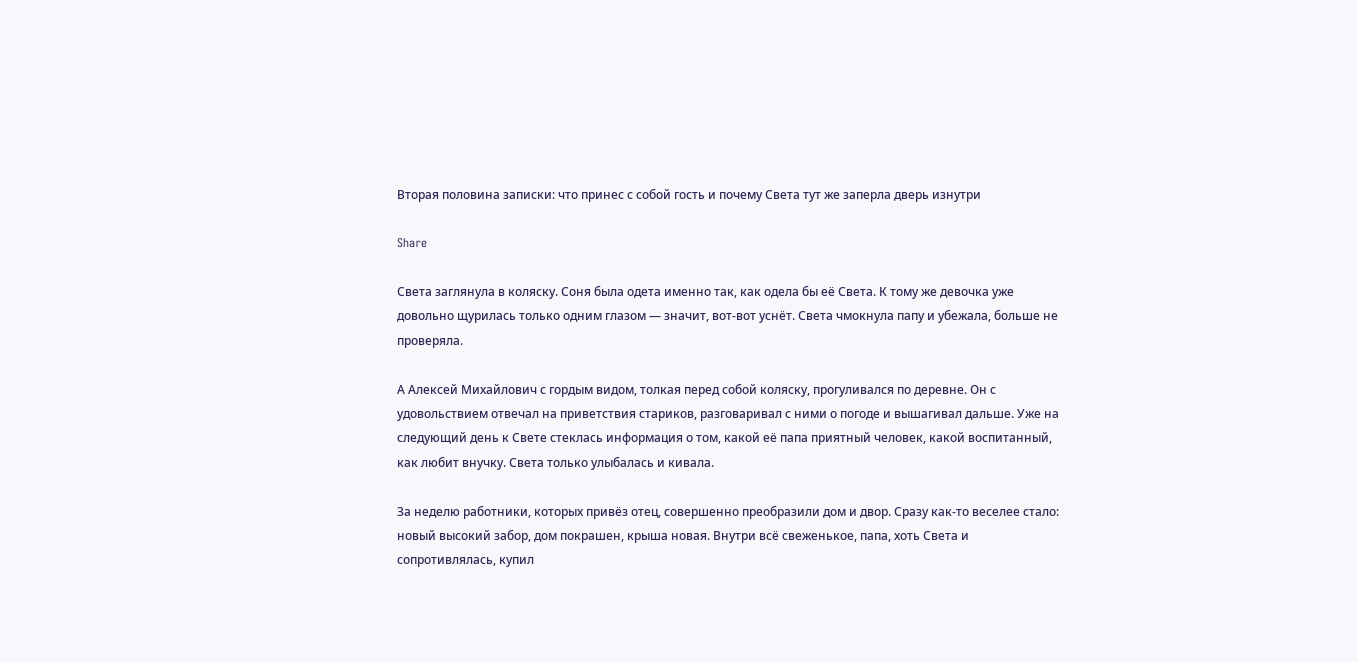Вторая половина записки: что принес с собой гость и почему Света тут же заперла дверь изнутри

Share

Света заглянула в коляску. Соня была одета именно так, как одела бы её Света. К тому же девочка уже довольно щурилась только одним глазом — значит, вот-вот уснёт. Света чмокнула папу и убежала, больше не проверяла.

А Алексей Михайлович с гордым видом, толкая перед собой коляску, прогуливался по деревне. Он с удовольствием отвечал на приветствия стариков, разговаривал с ними о погоде и вышагивал дальше. Уже на следующий день к Свете стеклась информация о том, какой её папа приятный человек, какой воспитанный, как любит внучку. Света только улыбалась и кивала.

За неделю работники, которых привёз отец, совершенно преобразили дом и двор. Сразу как-то веселее стало: новый высокий забор, дом покрашен, крыша новая. Внутри всё свеженькое, папа, хоть Света и сопротивлялась, купил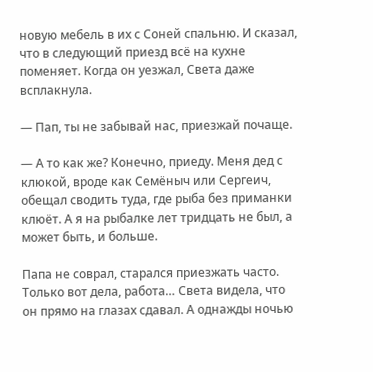новую мебель в их с Соней спальню. И сказал, что в следующий приезд всё на кухне поменяет. Когда он уезжал, Света даже всплакнула.

— Пап, ты не забывай нас, приезжай почаще.

— А то как же? Конечно, приеду. Меня дед с клюкой, вроде как Семёныч или Сергеич, обещал сводить туда, где рыба без приманки клюёт. А я на рыбалке лет тридцать не был, а может быть, и больше.

Папа не соврал, старался приезжать часто. Только вот дела, работа… Света видела, что он прямо на глазах сдавал. А однажды ночью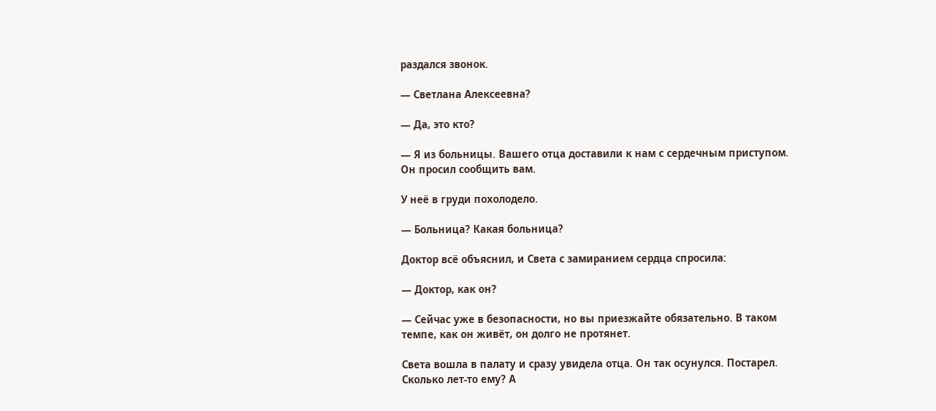раздался звонок.

— Светлана Алексеевна?

— Да, это кто?

— Я из больницы. Вашего отца доставили к нам с сердечным приступом. Он просил сообщить вам.

У неё в груди похолодело.

— Больница? Какая больница?

Доктор всё объяснил, и Света с замиранием сердца спросила:

— Доктор, как он?

— Сейчас уже в безопасности, но вы приезжайте обязательно. В таком темпе, как он живёт, он долго не протянет.

Света вошла в палату и сразу увидела отца. Он так осунулся. Постарел. Сколько лет-то ему? А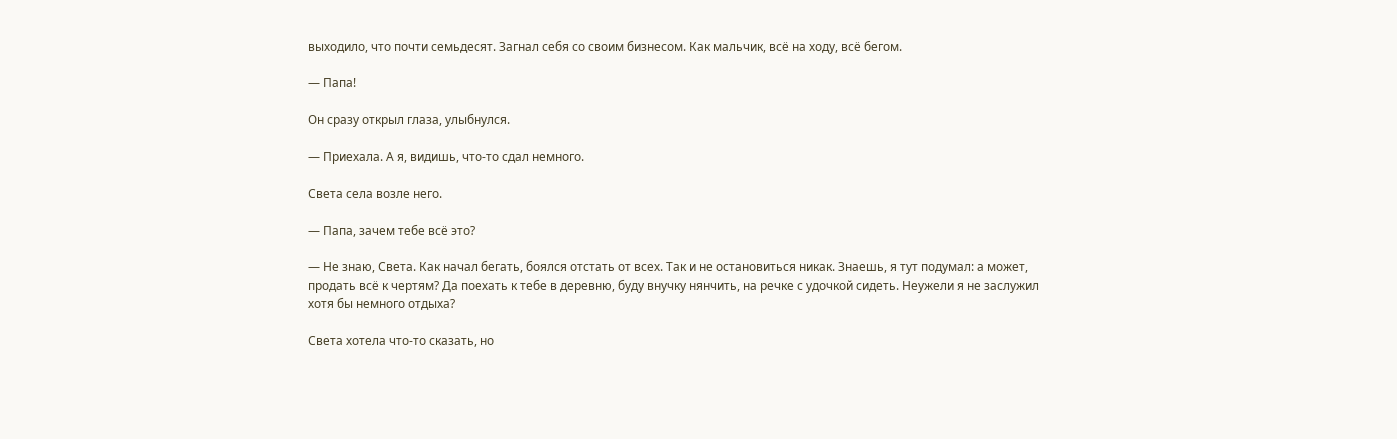выходило, что почти семьдесят. Загнал себя со своим бизнесом. Как мальчик, всё на ходу, всё бегом.

— Папа!

Он сразу открыл глаза, улыбнулся.

— Приехала. А я, видишь, что-то сдал немного.

Света села возле него.

— Папа, зачем тебе всё это?

— Не знаю, Света. Как начал бегать, боялся отстать от всех. Так и не остановиться никак. Знаешь, я тут подумал: а может, продать всё к чертям? Да поехать к тебе в деревню, буду внучку нянчить, на речке с удочкой сидеть. Неужели я не заслужил хотя бы немного отдыха?

Света хотела что-то сказать, но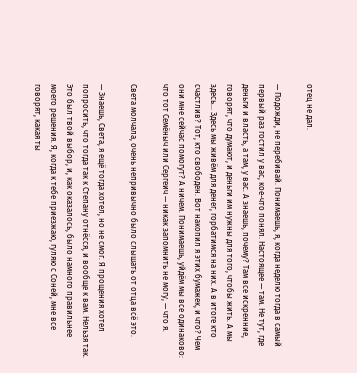отец не дал.

— Подожди, не перебивай. Понимаешь, я, когда неделю тогда в самый первый раз гостил у вас, кое-что понял. Настоящее — там. Не тут, где деньги и власть, а там, у вас. А знаешь, почему? Там все искренние, говорят, что думают, и деньги им нужны для того, чтобы жить. А мы здесь… Здесь мы живём для денег, горбатимся на них. А в итоге кто счастлив? Тот, кто свободен. Вот накопил я этих бумажек, и что? Чем они мне сейчас помогут? А ничем. Понимаешь, уйдём мы все одинаково: что тот Семёныч или Сергеич — никак запомнить не могу, — что я.

Света молчала, очень непривычно было слышать от отца всё это.

— Знаешь, Света, я ещё тогда хотел, но не смог. Я прощения хотел попросить, что тогда так к Степану отнёсся, и вообще к вам. Нельзя так. Это был твой выбор, и, как оказалось, было намного правильнее моего решения. Я, когда к тебе приезжаю, гуляю с Соней, мне все говорят, какая ты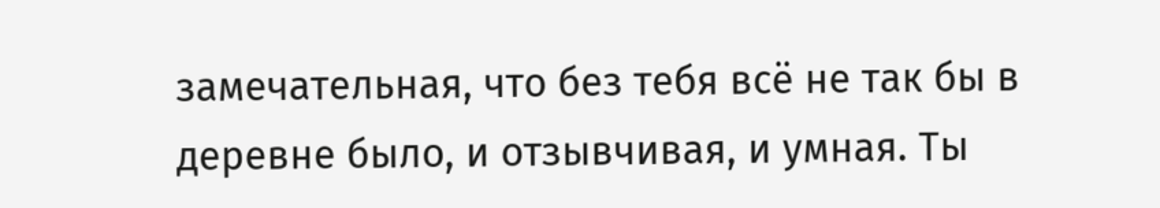замечательная, что без тебя всё не так бы в деревне было, и отзывчивая, и умная. Ты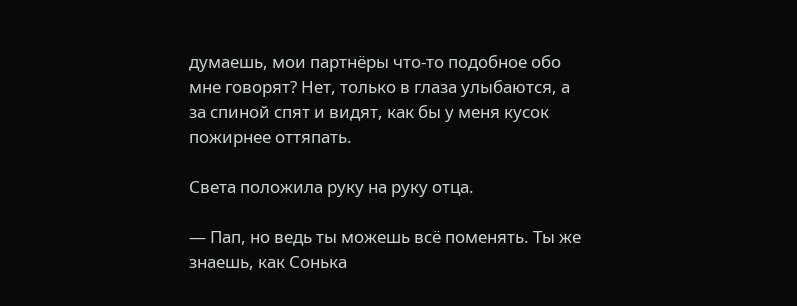думаешь, мои партнёры что-то подобное обо мне говорят? Нет, только в глаза улыбаются, а за спиной спят и видят, как бы у меня кусок пожирнее оттяпать.

Света положила руку на руку отца.

— Пап, но ведь ты можешь всё поменять. Ты же знаешь, как Сонька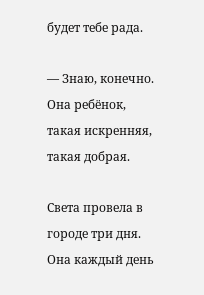будет тебе рада.

— Знаю, конечно. Она ребёнок, такая искренняя, такая добрая.

Света провела в городе три дня. Она каждый день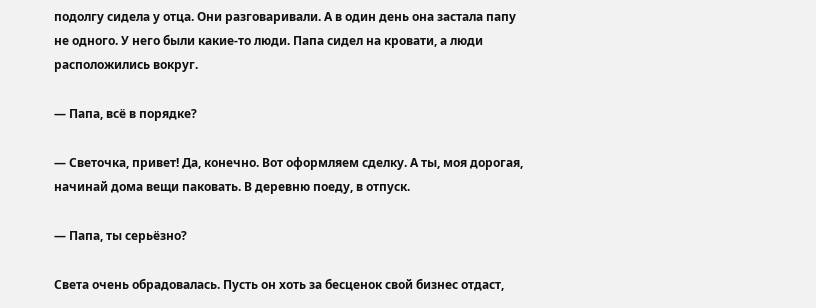подолгу сидела у отца. Они разговаривали. А в один день она застала папу не одного. У него были какие-то люди. Папа сидел на кровати, а люди расположились вокруг.

— Папа, всё в порядке?

— Светочка, привет! Да, конечно. Вот оформляем сделку. А ты, моя дорогая, начинай дома вещи паковать. В деревню поеду, в отпуск.

— Папа, ты серьёзно?

Света очень обрадовалась. Пусть он хоть за бесценок свой бизнес отдаст,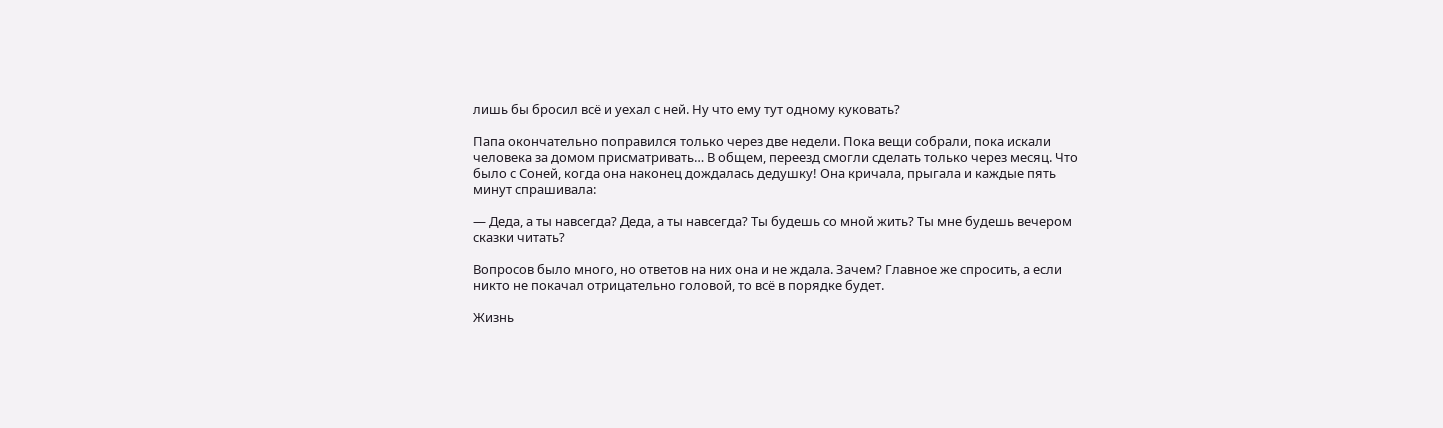лишь бы бросил всё и уехал с ней. Ну что ему тут одному куковать?

Папа окончательно поправился только через две недели. Пока вещи собрали, пока искали человека за домом присматривать… В общем, переезд смогли сделать только через месяц. Что было с Соней, когда она наконец дождалась дедушку! Она кричала, прыгала и каждые пять минут спрашивала:

— Деда, а ты навсегда? Деда, а ты навсегда? Ты будешь со мной жить? Ты мне будешь вечером сказки читать?

Вопросов было много, но ответов на них она и не ждала. Зачем? Главное же спросить, а если никто не покачал отрицательно головой, то всё в порядке будет.

Жизнь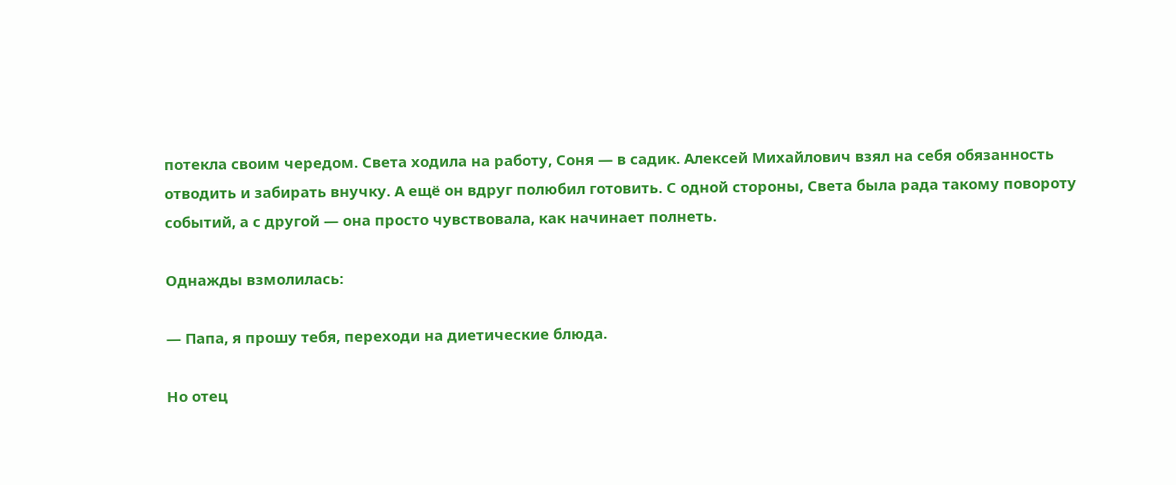потекла своим чередом. Света ходила на работу, Соня — в садик. Алексей Михайлович взял на себя обязанность отводить и забирать внучку. А ещё он вдруг полюбил готовить. С одной стороны, Света была рада такому повороту событий, а с другой — она просто чувствовала, как начинает полнеть.

Однажды взмолилась:

— Папа, я прошу тебя, переходи на диетические блюда.

Но отец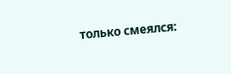только смеялся: